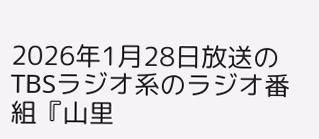2026年1月28日放送のTBSラジオ系のラジオ番組『山里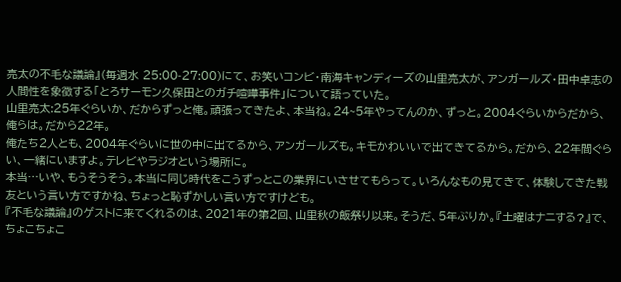亮太の不毛な議論』(毎週水 25:00-27:00)にて、お笑いコンビ・南海キャンディーズの山里亮太が、アンガールズ・田中卓志の人間性を象徴する「とろサーモン久保田とのガチ喧嘩事件」について語っていた。
山里亮太:25年ぐらいか、だからずっと俺。頑張ってきたよ、本当ね。24~5年やってんのか、ずっと。2004ぐらいからだから、俺らは。だから22年。
俺たち2人とも、2004年ぐらいに世の中に出てるから、アンガールズも。キモかわいいで出てきてるから。だから、22年間ぐらい、一緒にいますよ。テレビやラジオという場所に。
本当…いや、もうそうそう。本当に同じ時代をこうずっとこの業界にいさせてもらって。いろんなもの見てきて、体験してきた戦友という言い方ですかね、ちょっと恥ずかしい言い方ですけども。
『不毛な議論』のゲストに来てくれるのは、2021年の第2回、山里秋の飯祭り以来。そうだ、5年ぶりか。『土曜はナニする?』で、ちょこちょこ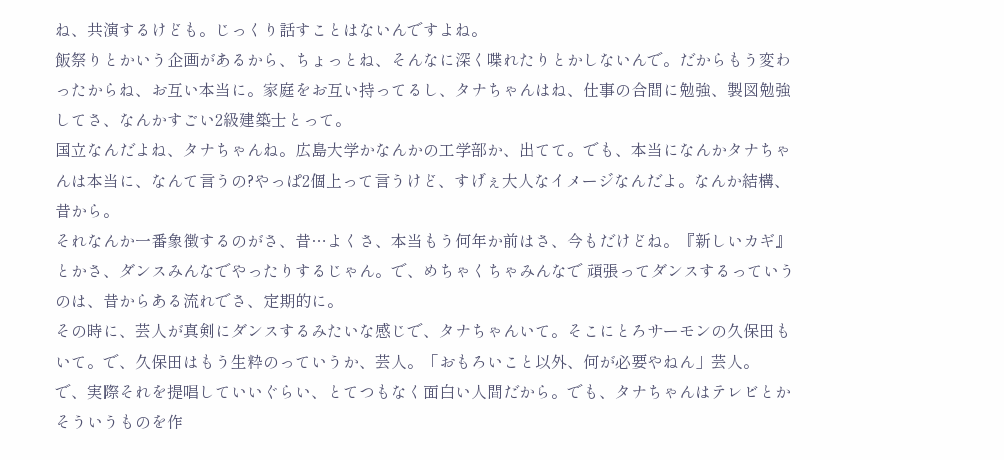ね、共演するけども。じっくり話すことはないんですよね。
飯祭りとかいう企画があるから、ちょっとね、そんなに深く喋れたりとかしないんで。だからもう変わったからね、お互い本当に。家庭をお互い持ってるし、タナちゃんはね、仕事の合間に勉強、製図勉強してさ、なんかすごい2級建築士とって。
国立なんだよね、タナちゃんね。広島大学かなんかの工学部か、出てて。でも、本当になんかタナちゃんは本当に、なんて言うの?やっぱ2個上って言うけど、すげぇ大人なイメージなんだよ。なんか結構、昔から。
それなんか一番象徴するのがさ、昔…よくさ、本当もう何年か前はさ、今もだけどね。『新しいカギ』とかさ、ダンスみんなでやったりするじゃん。で、めちゃくちゃみんなで 頑張ってダンスするっていうのは、昔からある流れでさ、定期的に。
その時に、芸人が真剣にダンスするみたいな感じで、タナちゃんいて。そこにとろサーモンの久保田もいて。で、久保田はもう生粋のっていうか、芸人。「おもろいこと以外、何が必要やねん」芸人。
で、実際それを提唱していいぐらい、とてつもなく面白い人間だから。でも、タナちゃんはテレビとかそういうものを作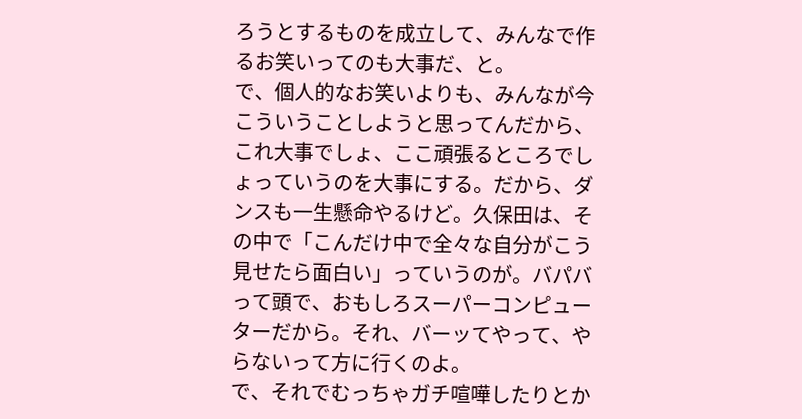ろうとするものを成立して、みんなで作るお笑いってのも大事だ、と。
で、個人的なお笑いよりも、みんなが今こういうことしようと思ってんだから、これ大事でしょ、ここ頑張るところでしょっていうのを大事にする。だから、ダンスも一生懸命やるけど。久保田は、その中で「こんだけ中で全々な自分がこう見せたら面白い」っていうのが。バパバって頭で、おもしろスーパーコンピューターだから。それ、バーッてやって、やらないって方に行くのよ。
で、それでむっちゃガチ喧嘩したりとか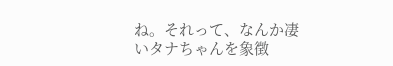ね。それって、なんか凄いタナちゃんを象徴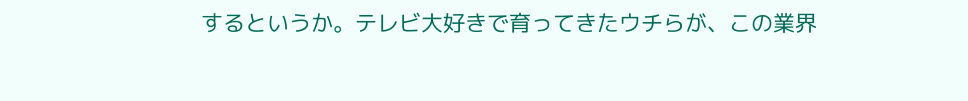するというか。テレビ大好きで育ってきたウチらが、この業界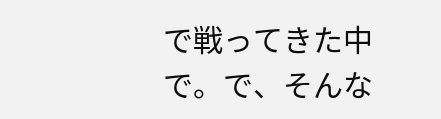で戦ってきた中で。で、そんな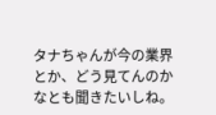タナちゃんが今の業界とか、どう見てんのかなとも聞きたいしね。